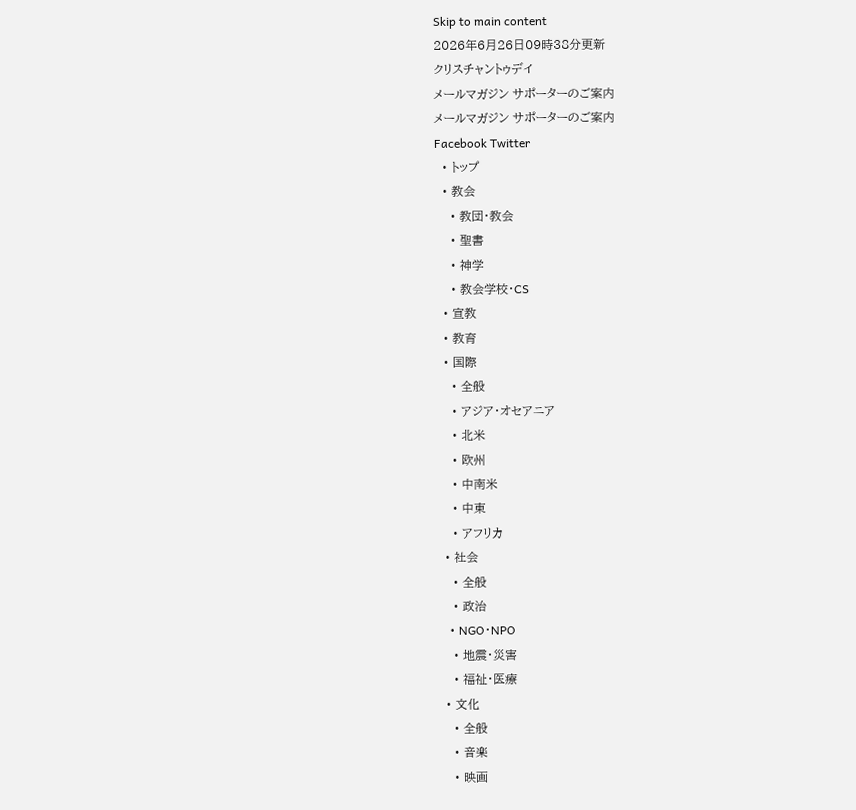Skip to main content
2026年6月26日09時38分更新
クリスチャントゥデイ
メールマガジン サポーターのご案内
メールマガジン サポーターのご案内
Facebook Twitter
  • トップ
  • 教会
    • 教団・教会
    • 聖書
    • 神学
    • 教会学校・CS
  • 宣教
  • 教育
  • 国際
    • 全般
    • アジア・オセアニア
    • 北米
    • 欧州
    • 中南米
    • 中東
    • アフリカ
  • 社会
    • 全般
    • 政治
    • NGO・NPO
    • 地震・災害
    • 福祉・医療
  • 文化
    • 全般
    • 音楽
    • 映画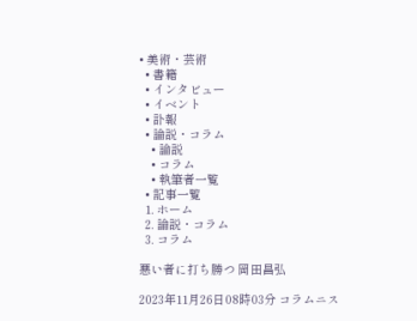• 美術・芸術
  • 書籍
  • インタビュー
  • イベント
  • 訃報
  • 論説・コラム
    • 論説
    • コラム
    • 執筆者一覧
  • 記事一覧
  1. ホーム
  2. 論説・コラム
  3. コラム

悪い者に打ち勝つ 岡田昌弘

2023年11月26日08時03分 コラムニス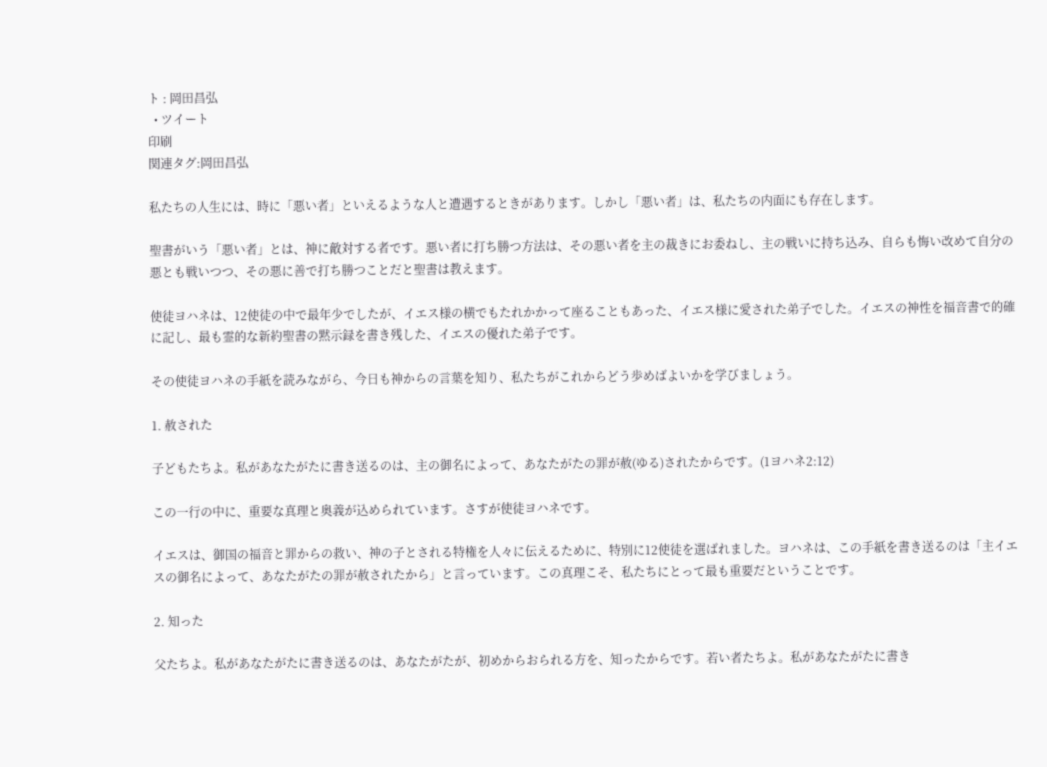ト : 岡田昌弘
  • ツイート
印刷
関連タグ:岡田昌弘

私たちの人生には、時に「悪い者」といえるような人と遭遇するときがあります。しかし「悪い者」は、私たちの内面にも存在します。

聖書がいう「悪い者」とは、神に敵対する者です。悪い者に打ち勝つ方法は、その悪い者を主の裁きにお委ねし、主の戦いに持ち込み、自らも悔い改めて自分の悪とも戦いつつ、その悪に善で打ち勝つことだと聖書は教えます。

使徒ヨハネは、12使徒の中で最年少でしたが、イエス様の横でもたれかかって座ることもあった、イエス様に愛された弟子でした。イエスの神性を福音書で的確に記し、最も霊的な新約聖書の黙示録を書き残した、イエスの優れた弟子です。

その使徒ヨハネの手紙を読みながら、今日も神からの言葉を知り、私たちがこれからどう歩めばよいかを学びましょう。

1. 赦された

子どもたちよ。私があなたがたに書き送るのは、主の御名によって、あなたがたの罪が赦(ゆる)されたからです。(1ヨハネ2:12)

この一行の中に、重要な真理と奥義が込められています。さすが使徒ヨハネです。

イエスは、御国の福音と罪からの救い、神の子とされる特権を人々に伝えるために、特別に12使徒を選ばれました。ヨハネは、この手紙を書き送るのは「主イエスの御名によって、あなたがたの罪が赦されたから」と言っています。この真理こそ、私たちにとって最も重要だということです。

2. 知った

父たちよ。私があなたがたに書き送るのは、あなたがたが、初めからおられる方を、知ったからです。若い者たちよ。私があなたがたに書き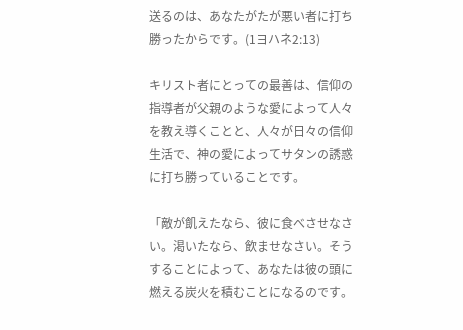送るのは、あなたがたが悪い者に打ち勝ったからです。(1ヨハネ2:13)

キリスト者にとっての最善は、信仰の指導者が父親のような愛によって人々を教え導くことと、人々が日々の信仰生活で、神の愛によってサタンの誘惑に打ち勝っていることです。

「敵が飢えたなら、彼に食べさせなさい。渇いたなら、飲ませなさい。そうすることによって、あなたは彼の頭に燃える炭火を積むことになるのです。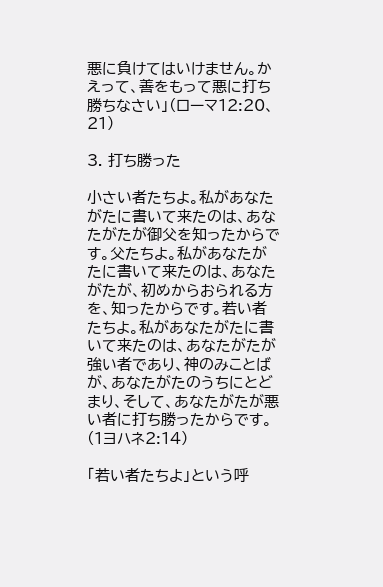悪に負けてはいけません。かえって、善をもって悪に打ち勝ちなさい」(ローマ12:20、21)

3. 打ち勝った

小さい者たちよ。私があなたがたに書いて来たのは、あなたがたが御父を知ったからです。父たちよ。私があなたがたに書いて来たのは、あなたがたが、初めからおられる方を、知ったからです。若い者たちよ。私があなたがたに書いて来たのは、あなたがたが強い者であり、神のみことばが、あなたがたのうちにとどまり、そして、あなたがたが悪い者に打ち勝ったからです。(1ヨハネ2:14)

「若い者たちよ」という呼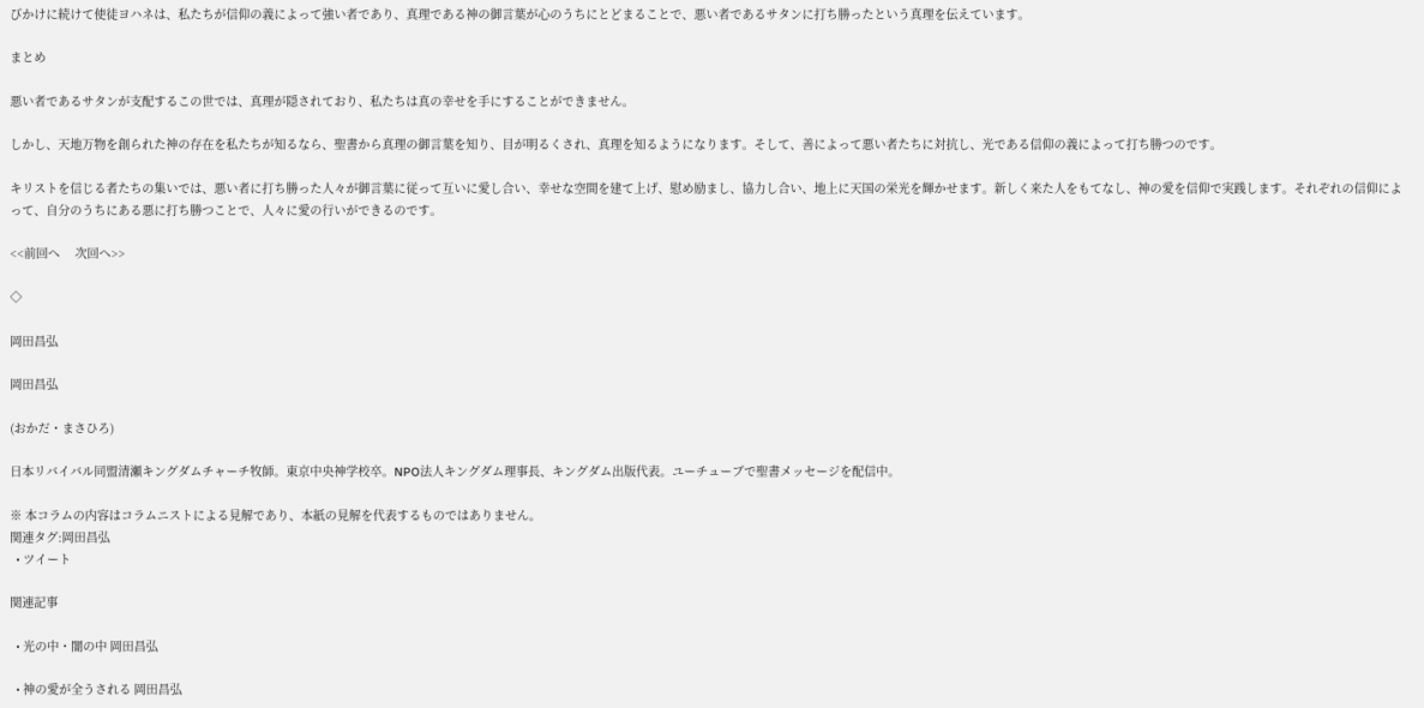びかけに続けて使徒ヨハネは、私たちが信仰の義によって強い者であり、真理である神の御言葉が心のうちにとどまることで、悪い者であるサタンに打ち勝ったという真理を伝えています。

まとめ

悪い者であるサタンが支配するこの世では、真理が隠されており、私たちは真の幸せを手にすることができません。

しかし、天地万物を創られた神の存在を私たちが知るなら、聖書から真理の御言葉を知り、目が明るくされ、真理を知るようになります。そして、善によって悪い者たちに対抗し、光である信仰の義によって打ち勝つのです。

キリストを信じる者たちの集いでは、悪い者に打ち勝った人々が御言葉に従って互いに愛し合い、幸せな空間を建て上げ、慰め励まし、協力し合い、地上に天国の栄光を輝かせます。新しく来た人をもてなし、神の愛を信仰で実践します。それぞれの信仰によって、自分のうちにある悪に打ち勝つことで、人々に愛の行いができるのです。

<<前回へ     次回へ>>

◇

岡田昌弘

岡田昌弘

(おかだ・まさひろ)

日本リバイバル同盟清瀬キングダムチャーチ牧師。東京中央神学校卒。NPO法人キングダム理事長、キングダム出版代表。ユーチューブで聖書メッセージを配信中。

※ 本コラムの内容はコラムニストによる見解であり、本紙の見解を代表するものではありません。
関連タグ:岡田昌弘
  • ツイート

関連記事

  • 光の中・闇の中 岡田昌弘

  • 神の愛が全うされる 岡田昌弘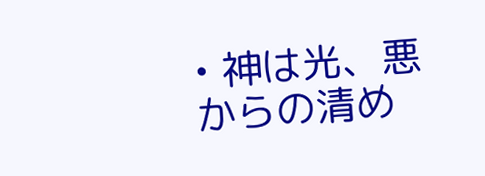• 神は光、悪からの清め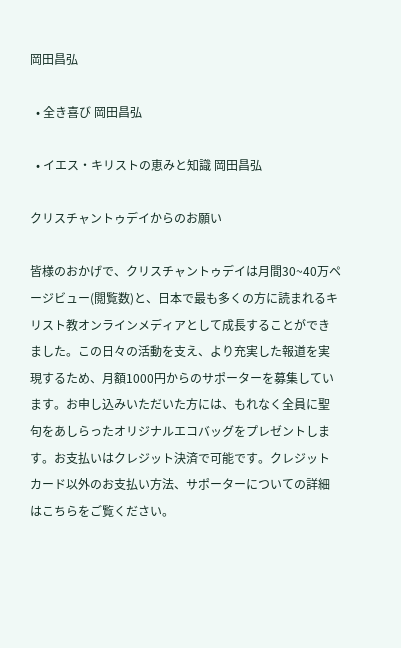岡田昌弘

  • 全き喜び 岡田昌弘

  • イエス・キリストの恵みと知識 岡田昌弘

クリスチャントゥデイからのお願い

皆様のおかげで、クリスチャントゥデイは月間30~40万ページビュー(閲覧数)と、日本で最も多くの方に読まれるキリスト教オンラインメディアとして成長することができました。この日々の活動を支え、より充実した報道を実現するため、月額1000円からのサポーターを募集しています。お申し込みいただいた方には、もれなく全員に聖句をあしらったオリジナルエコバッグをプレゼントします。お支払いはクレジット決済で可能です。クレジットカード以外のお支払い方法、サポーターについての詳細はこちらをご覧ください。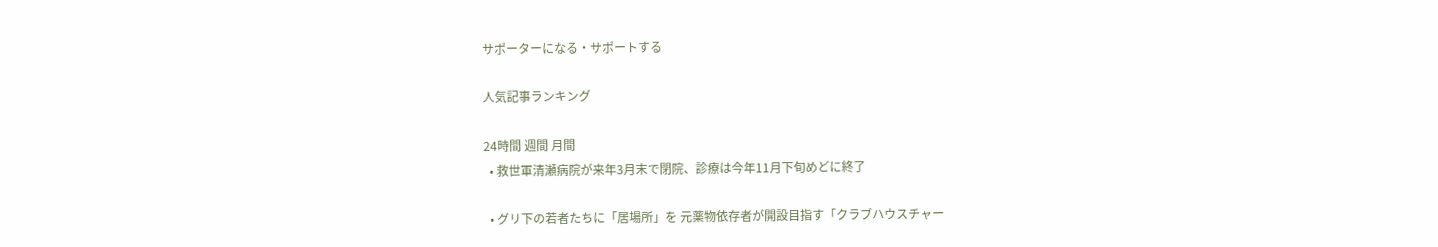サポーターになる・サポートする

人気記事ランキング

24時間 週間 月間
  • 救世軍清瀬病院が来年3月末で閉院、診療は今年11月下旬めどに終了

  • グリ下の若者たちに「居場所」を 元薬物依存者が開設目指す「クラブハウスチャー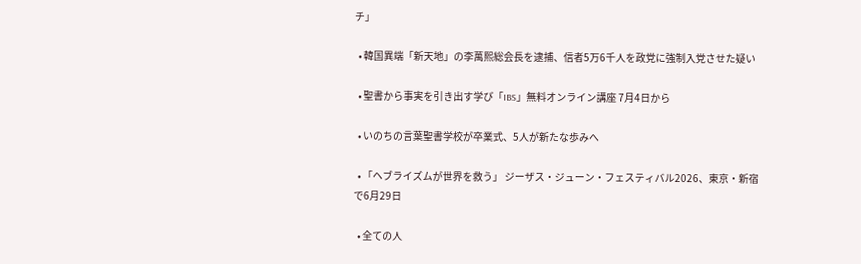チ」

  • 韓国異端「新天地」の李萬熙総会長を逮捕、信者5万6千人を政党に強制入党させた疑い

  • 聖書から事実を引き出す学び「IBS」無料オンライン講座 7月4日から

  • いのちの言葉聖書学校が卒業式、5人が新たな歩みへ

  • 「ヘブライズムが世界を救う」 ジーザス・ジューン・フェスティバル2026、東京・新宿で6月29日

  • 全ての人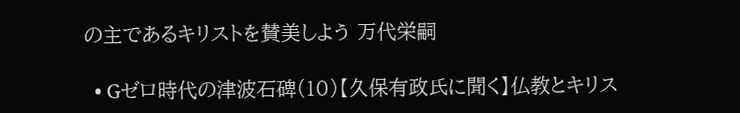の主であるキリストを賛美しよう 万代栄嗣

  • Gゼロ時代の津波石碑(10)【久保有政氏に聞く】仏教とキリス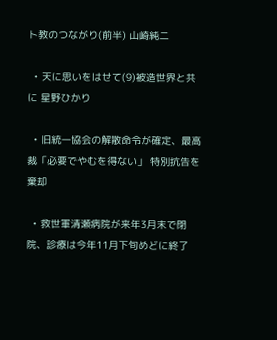ト教のつながり(前半) 山崎純二

  • 天に思いをはせて(9)被造世界と共に 星野ひかり

  • 旧統一協会の解散命令が確定、最高裁「必要でやむを得ない」 特別抗告を棄却

  • 救世軍清瀬病院が来年3月末で閉院、診療は今年11月下旬めどに終了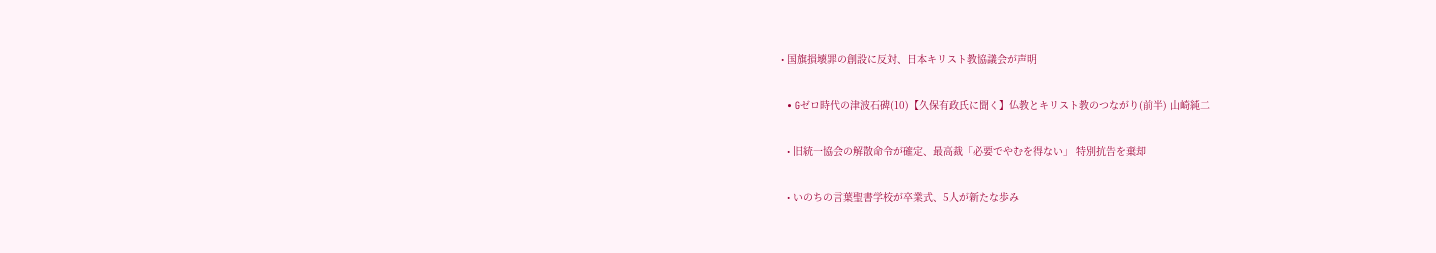• 国旗損壊罪の創設に反対、日本キリスト教協議会が声明

  • Gゼロ時代の津波石碑(10)【久保有政氏に聞く】仏教とキリスト教のつながり(前半) 山崎純二

  • 旧統一協会の解散命令が確定、最高裁「必要でやむを得ない」 特別抗告を棄却

  • いのちの言葉聖書学校が卒業式、5人が新たな歩み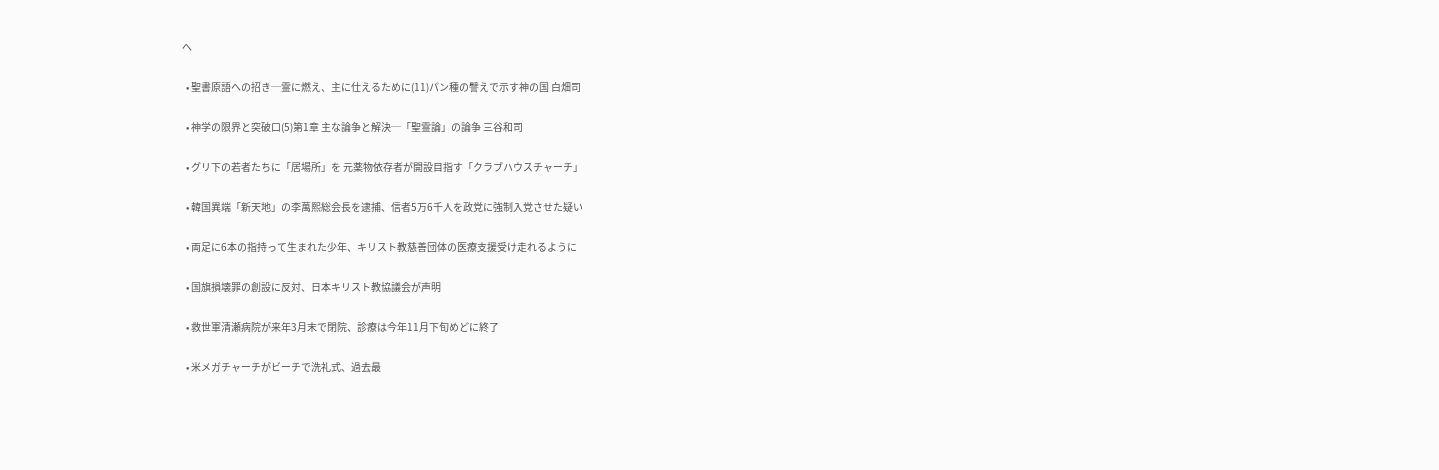へ

  • 聖書原語への招き─霊に燃え、主に仕えるために(11)パン種の譬えで示す神の国 白畑司

  • 神学の限界と突破口(5)第1章 主な論争と解決─「聖霊論」の論争 三谷和司

  • グリ下の若者たちに「居場所」を 元薬物依存者が開設目指す「クラブハウスチャーチ」

  • 韓国異端「新天地」の李萬熙総会長を逮捕、信者5万6千人を政党に強制入党させた疑い

  • 両足に6本の指持って生まれた少年、キリスト教慈善団体の医療支援受け走れるように

  • 国旗損壊罪の創設に反対、日本キリスト教協議会が声明

  • 救世軍清瀬病院が来年3月末で閉院、診療は今年11月下旬めどに終了

  • 米メガチャーチがビーチで洗礼式、過去最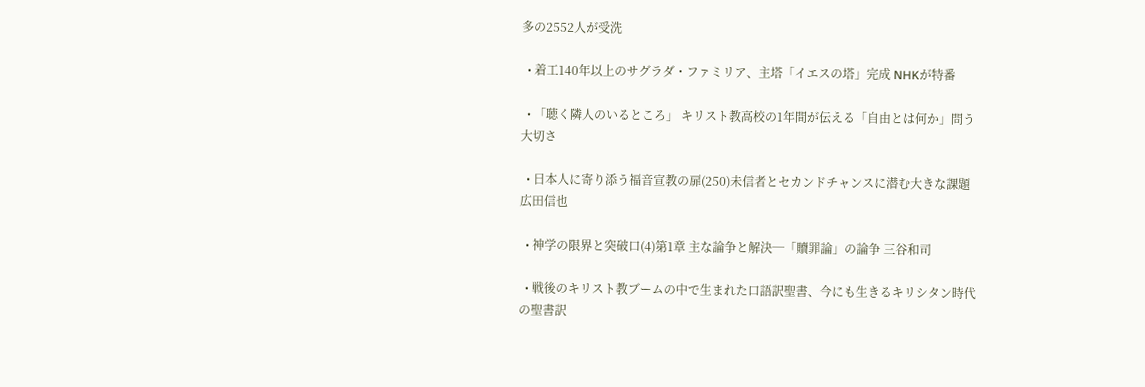多の2552人が受洗

  • 着工140年以上のサグラダ・ファミリア、主塔「イエスの塔」完成 NHKが特番

  • 「聴く隣人のいるところ」 キリスト教高校の1年間が伝える「自由とは何か」問う大切さ

  • 日本人に寄り添う福音宣教の扉(250)未信者とセカンドチャンスに潜む大きな課題 広田信也

  • 神学の限界と突破口(4)第1章 主な論争と解決─「贖罪論」の論争 三谷和司

  • 戦後のキリスト教ブームの中で生まれた口語訳聖書、今にも生きるキリシタン時代の聖書訳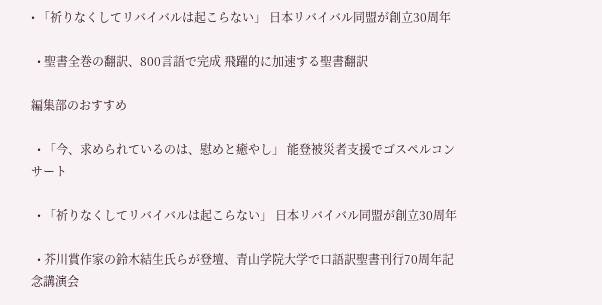• 「祈りなくしてリバイバルは起こらない」 日本リバイバル同盟が創立30周年

  • 聖書全巻の翻訳、800言語で完成 飛躍的に加速する聖書翻訳

編集部のおすすめ

  • 「今、求められているのは、慰めと癒やし」 能登被災者支援でゴスペルコンサート

  • 「祈りなくしてリバイバルは起こらない」 日本リバイバル同盟が創立30周年

  • 芥川賞作家の鈴木結生氏らが登壇、青山学院大学で口語訳聖書刊行70周年記念講演会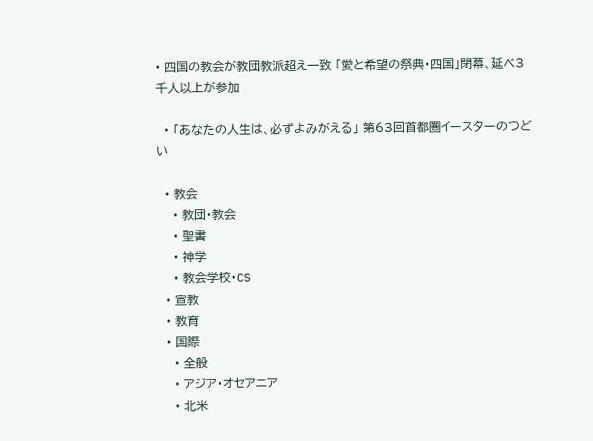• 四国の教会が教団教派超え一致 「愛と希望の祭典・四国」閉幕、延べ3千人以上が参加

  • 「あなたの人生は、必ずよみがえる」 第63回首都圏イースターのつどい

  • 教会
    • 教団・教会
    • 聖書
    • 神学
    • 教会学校・CS
  • 宣教
  • 教育
  • 国際
    • 全般
    • アジア・オセアニア
    • 北米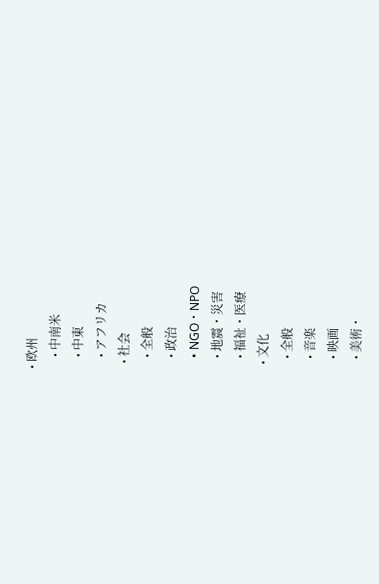• 欧州
    • 中南米
    • 中東
    • アフリカ
  • 社会
    • 全般
    • 政治
    • NGO・NPO
    • 地震・災害
    • 福祉・医療
  • 文化
    • 全般
    • 音楽
    • 映画
    • 美術・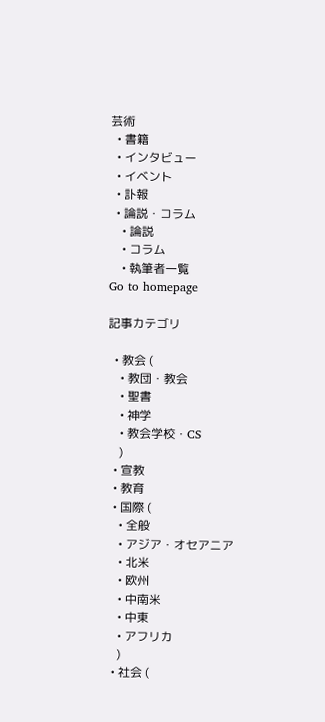芸術
  • 書籍
  • インタビュー
  • イベント
  • 訃報
  • 論説・コラム
    • 論説
    • コラム
    • 執筆者一覧
Go to homepage

記事カテゴリ

  • 教会 (
    • 教団・教会
    • 聖書
    • 神学
    • 教会学校・CS
    )
  • 宣教
  • 教育
  • 国際 (
    • 全般
    • アジア・オセアニア
    • 北米
    • 欧州
    • 中南米
    • 中東
    • アフリカ
    )
  • 社会 (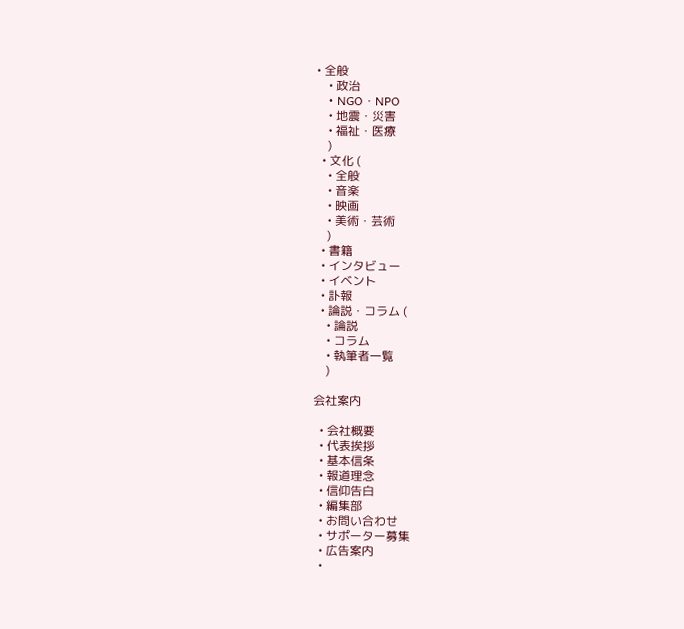• 全般
    • 政治
    • NGO・NPO
    • 地震・災害
    • 福祉・医療
    )
  • 文化 (
    • 全般
    • 音楽
    • 映画
    • 美術・芸術
    )
  • 書籍
  • インタビュー
  • イベント
  • 訃報
  • 論説・コラム (
    • 論説
    • コラム
    • 執筆者一覧
    )

会社案内

  • 会社概要
  • 代表挨拶
  • 基本信条
  • 報道理念
  • 信仰告白
  • 編集部
  • お問い合わせ
  • サポーター募集
  • 広告案内
  •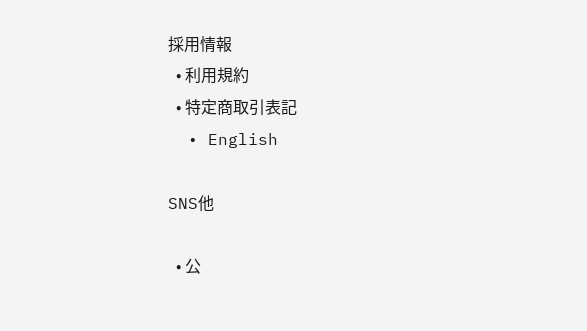採用情報
  • 利用規約
  • 特定商取引表記
  • English

SNS他

  • 公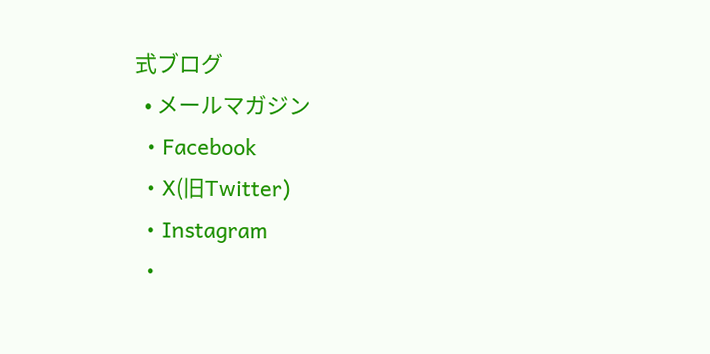式ブログ
  • メールマガジン
  • Facebook
  • X(旧Twitter)
  • Instagram
  •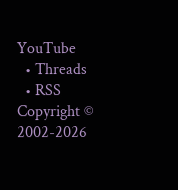YouTube
  • Threads
  • RSS
Copyright © 2002-2026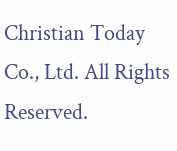Christian Today Co., Ltd. All Rights Reserved.